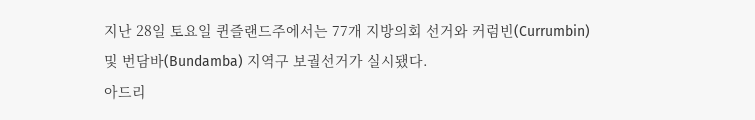지난 28일 토요일 퀸즐랜드주에서는 77개 지방의회 선거와 커럼빈(Currumbin) 및 번담바(Bundamba) 지역구 보궐선거가 실시됐다.
아드리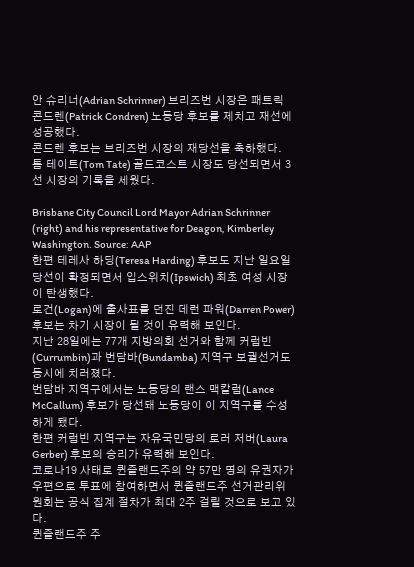안 슈리너(Adrian Schrinner) 브리즈번 시장은 패트릭 콘드렌(Patrick Condren) 노동당 후보를 제치고 재선에 성공했다.
콘드렌 후보는 브리즈번 시장의 재당선을 축하했다.
톰 테이트(Tom Tate) 골드코스트 시장도 당선되면서 3선 시장의 기록을 세웠다.

Brisbane City Council Lord Mayor Adrian Schrinner (right) and his representative for Deagon, Kimberley Washington. Source: AAP
한편 테레사 하딩(Teresa Harding) 후보도 지난 일요일 당선이 확정되면서 입스위치(Ipswich) 최초 여성 시장이 탄생했다.
로건(Logan)에 출사표를 던진 데런 파워(Darren Power)후보는 차기 시장이 될 것이 유력해 보인다.
지난 28일에는 77개 지방의회 선거와 함께 커럼빈(Currumbin)과 번담바(Bundamba) 지역구 보궐선거도 동시에 치러졌다.
번담바 지역구에서는 노동당의 랜스 맥칼럼(Lance McCallum) 후보가 당선돼 노동당이 이 지역구를 수성하게 됐다.
한편 커럼빈 지역구는 자유국민당의 로러 저버(Laura Gerber) 후보의 승리가 유력해 보인다.
코로나19 사태로 퀸즐랜드주의 약 57만 명의 유권자가 우편으로 투표에 참여하면서 퀸즐랜드주 선거관리위원회는 공식 집계 절차가 최대 2주 걸릴 것으로 보고 있다.
퀸즐랜드주 주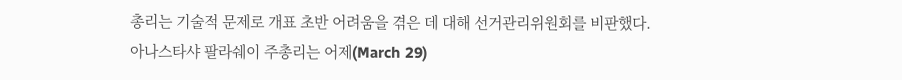총리는 기술적 문제로 개표 초반 어려움을 겪은 데 대해 선거관리위원회를 비판했다.
아나스타샤 팔라쉐이 주총리는 어제(March 29)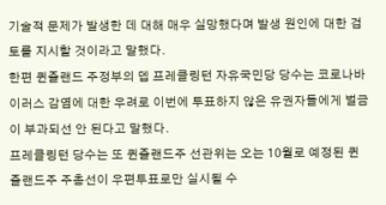기술적 문제가 발생한 데 대해 매우 실망했다며 발생 원인에 대한 검토를 지시할 것이라고 말했다.
한편 퀸즐랜드 주정부의 뎁 프레클링턴 자유국민당 당수는 코로나바이러스 감염에 대한 우려로 이번에 투표하지 않은 유권자들에게 벌금이 부과되선 안 된다고 말했다.
프레클링턴 당수는 또 퀸즐랜드주 선관위는 오는 10월로 예정된 퀸즐랜드주 주총선이 우편투표로만 실시될 수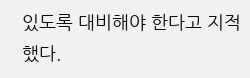있도록 대비해야 한다고 지적했다.